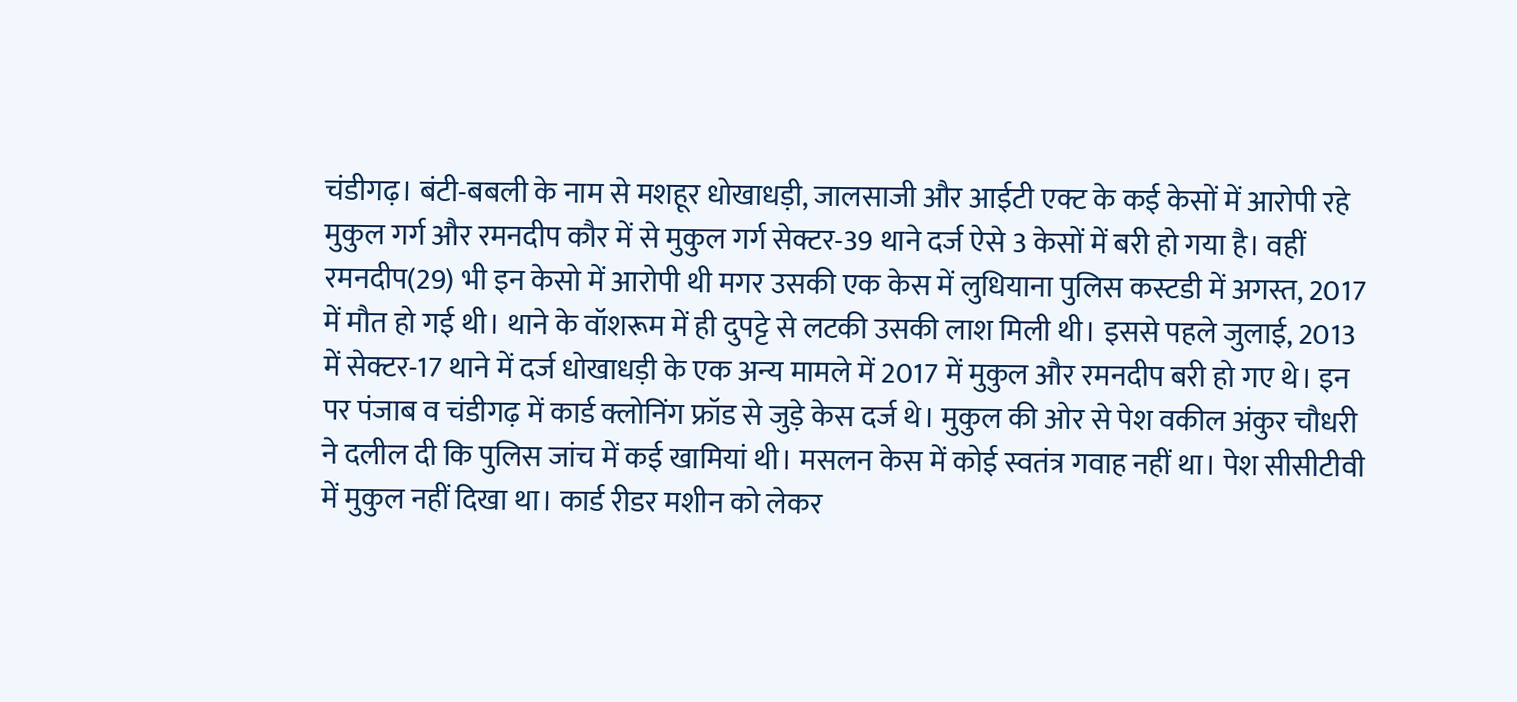चंडीगढ़। बंटी-बबली के नाम से मशहूर धोखाधड़ी, जालसाजी और आईटी एक्ट के कई केसों में आरोपी रहे मुकुल गर्ग और रमनदीप कौर में से मुकुल गर्ग सेक्टर-39 थाने दर्ज ऐसे 3 केसों में बरी हो गया है। वहीं रमनदीप(29) भी इन केसो में आरोपी थी मगर उसकी एक केस में लुधियाना पुलिस कस्टडी में अगस्त, 2017 में मौत हो गई थी। थाने के वॉशरूम में ही दुपट्टे से लटकी उसकी लाश मिली थी। इससे पहले जुलाई, 2013 में सेक्टर-17 थाने में दर्ज धोखाधड़ी के एक अन्य मामले में 2017 में मुकुल और रमनदीप बरी हो गए थे। इन पर पंजाब व चंडीगढ़ में कार्ड क्लोनिंग फ्रॉड से जुड़े केस दर्ज थे। मुकुल की ओर से पेश वकील अंकुर चौधरी ने दलील दी कि पुलिस जांच में कई खामियां थी। मसलन केस में कोई स्वतंत्र गवाह नहीं था। पेश सीसीटीवी में मुकुल नहीं दिखा था। कार्ड रीडर मशीन को लेकर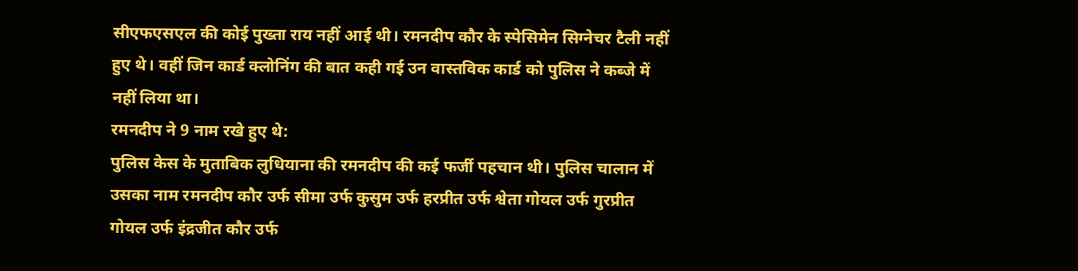सीएफएसएल की कोई पुख्ता राय नहीं आई थी। रमनदीप कौर के स्पेसिमेन सिग्नेचर टैली नहीं हुए थे। वहीं जिन कार्ड क्लोनिंग की बात कही गई उन वास्तविक कार्ड को पुलिस ने कब्जे में नहीं लिया था।
रमनदीप ने 9 नाम रखे हुए थे:
पुलिस केस के मुताबिक लुधियाना की रमनदीप की कई फर्जी पहचान थी। पुलिस चालान में उसका नाम रमनदीप कौर उर्फ सीमा उर्फ कुसुम उर्फ हरप्रीत उर्फ श्वेता गोयल उर्फ गुरप्रीत गोयल उर्फ इंद्रजीत कौर उर्फ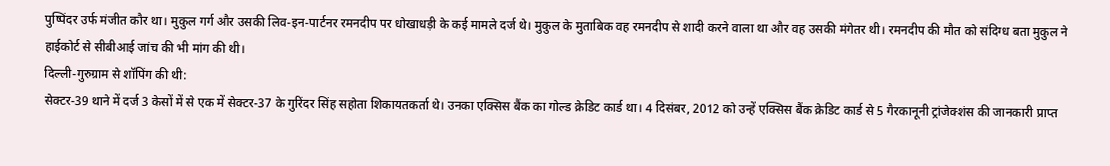पुष्पिंदर उर्फ मंजीत कौर था। मुकुल गर्ग और उसकी लिव-इन-पार्टनर रमनदीप पर धोखाधड़ी के कई मामले दर्ज थे। मुकुल के मुताबिक वह रमनदीप से शादी करने वाला था और वह उसकी मंगेतर थी। रमनदीप की मौत को संदिग्ध बता मुकुल ने हाईकोर्ट से सीबीआई जांच की भी मांग की थी।
दिल्ली-गुरुग्राम से शॉपिंग की थी:
सेक्टर-39 थाने में दर्ज 3 केसों में से एक में सेक्टर-37 के गुरिंदर सिंह सहोता शिकायतकर्ता थे। उनका एक्सिस बैंक का गोल्ड क्रेडिट कार्ड था। 4 दिसंबर, 2012 को उन्हें एक्सिस बैंक क्रेडिट कार्ड से 5 गैरकानूनी ट्रांजेक्शंस की जानकारी प्राप्त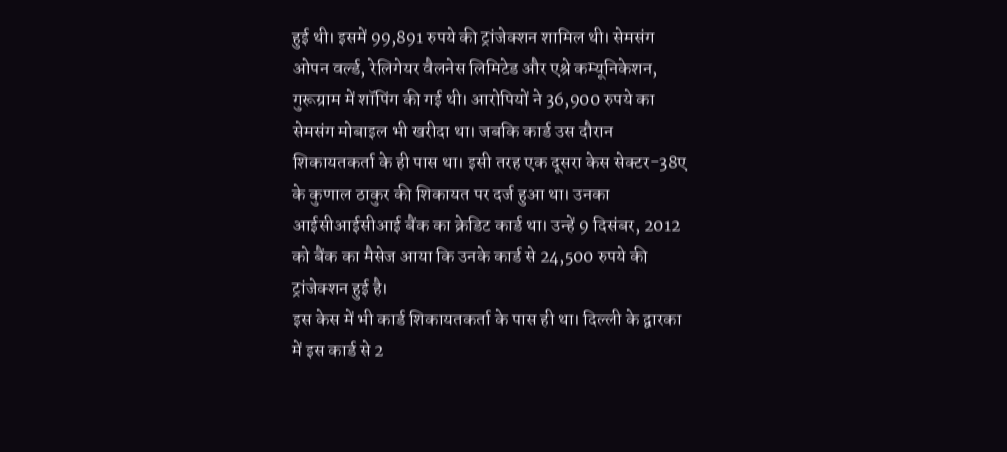हुई थी। इसमें 99,891 रुपये की ट्रांजेक्शन शामिल थी। सेमसंग ओपन वर्ल्ड, रेलिगेयर वैलनेस लिमिटेड और एश्रे कम्यूनिकेशन, गुरूग्राम में शॉपिंग की गई थी। आरोपियों ने 36,900 रुपये का सेमसंग मोबाइल भी खरीदा था। जबकि कार्ड उस दौरान शिकायतकर्ता के ही पास था। इसी तरह एक दूसरा केस सेक्टर-38ए के कुणाल ठाकुर की शिकायत पर दर्ज हुआ था। उनका आईसीआईसीआई बैंक का क्रेडिट कार्ड था। उन्हें 9 दिसंबर, 2012 को बैंक का मैसेज आया कि उनके कार्ड से 24,500 रुपये की ट्रांजेक्शन हुई है।
इस केस में भी कार्ड शिकायतकर्ता के पास ही था। दिल्ली के द्वारका में इस कार्ड से 2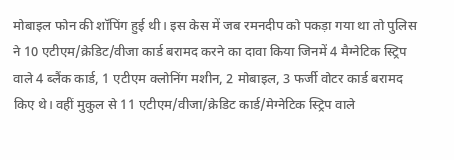मोबाइल फोन की शॉपिंग हुई थी। इस केस में जब रमनदीप को पकड़ा गया था तो पुलिस ने 10 एटीएम/क्रेडिट/वीजा कार्ड बरामद करने का दावा किया जिनमें 4 मैग्नेटिक स्ट्रिप वाले 4 ब्लैंक कार्ड, 1 एटीएम क्लोनिंग मशीन, 2 मोबाइल, 3 फर्जी वोटर कार्ड बरामद किए थे। वहीं मुकुल से 11 एटीएम/वीजा/क्रेडिट कार्ड/मेग्नेटिक स्ट्रिप वाले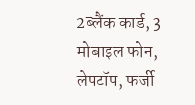2ब्लैंक कार्ड, 3 मोबाइल फोन, लेपटॉप, फर्जी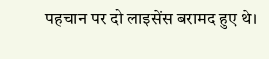पहचान पर दो लाइसेंस बरामद हुए थे।